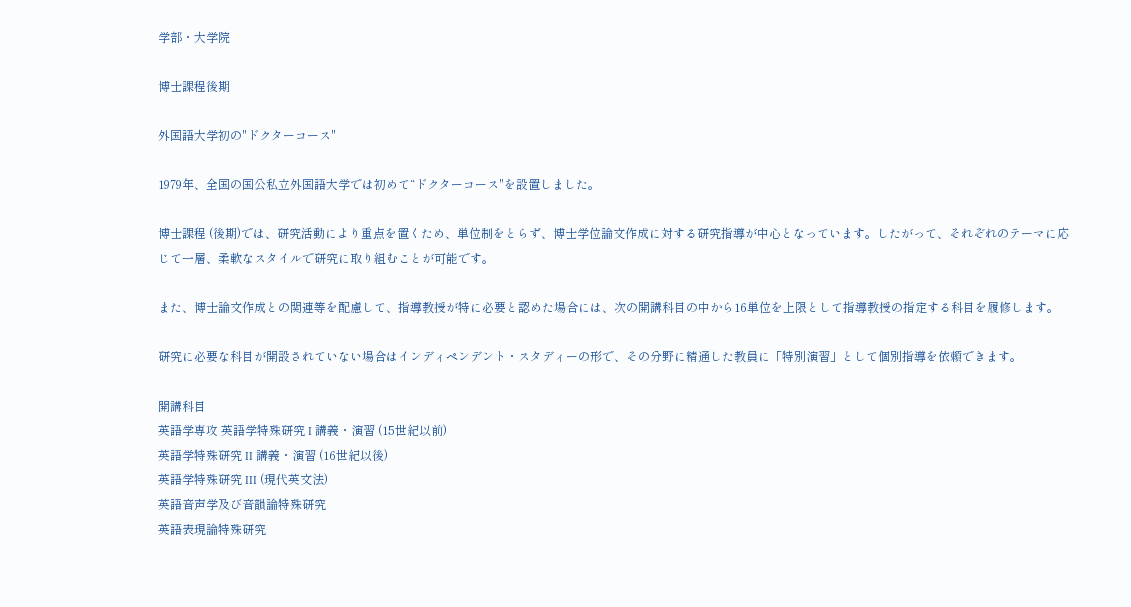学部・大学院

博士課程後期

外国語大学初の"ドクターコース"

1979年、全国の国公私立外国語大学では初めて“ドクターコース"を設置しました。

博士課程 (後期)では、研究活動により重点を置くため、単位制をとらず、博士学位論文作成に対する研究指導が中心となっています。したがって、それぞれのテーマに応じて一層、柔軟なスタイルで研究に取り組むことが可能です。

また、博士論文作成との関連等を配慮して、指導教授が特に必要と認めた場合には、次の開講科目の中から16単位を上限として指導教授の指定する科目を履修します。

研究に必要な科目が開設されていない場合はインディペンデント・スタディーの形で、その分野に精通した教員に「特別演習」として個別指導を依頼できます。

開講科目
英語学専攻 英語学特殊研究 I 講義・演習 (15世紀以前)
英語学特殊研究 II 講義・演習 (16世紀以後)
英語学特殊研究 III (現代英文法)
英語音声学及び音韻論特殊研究
英語表現論特殊研究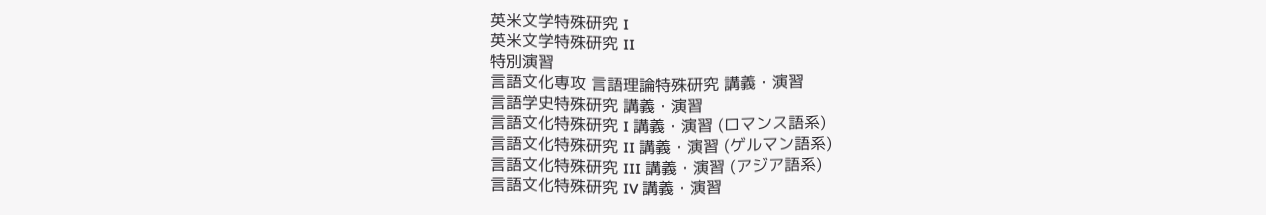英米文学特殊研究 I
英米文学特殊研究 II
特別演習
言語文化専攻 言語理論特殊研究 講義・演習
言語学史特殊研究 講義・演習
言語文化特殊研究 I 講義・演習 (ロマンス語系)
言語文化特殊研究 II 講義・演習 (ゲルマン語系)
言語文化特殊研究 III 講義・演習 (アジア語系)
言語文化特殊研究 IV 講義・演習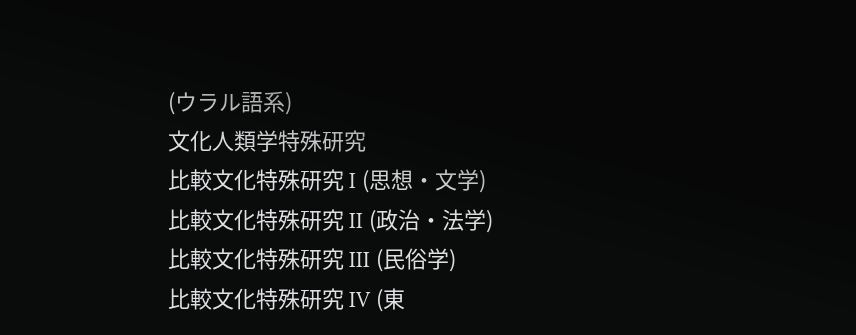(ウラル語系)
文化人類学特殊研究
比較文化特殊研究 I (思想・文学)
比較文化特殊研究 II (政治・法学)
比較文化特殊研究 III (民俗学)
比較文化特殊研究 IV (東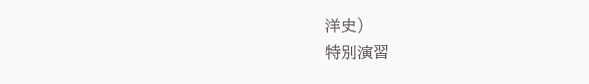洋史)
特別演習